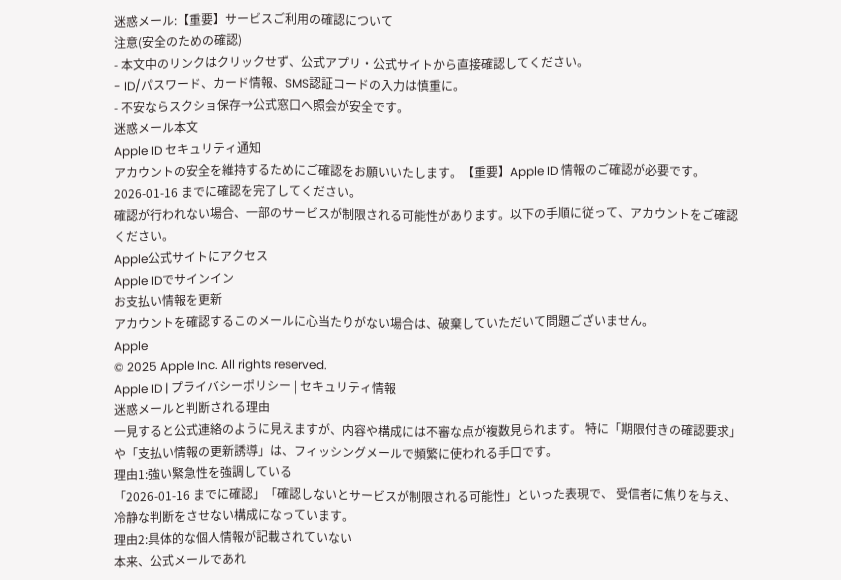迷惑メール:【重要】サービスご利用の確認について
注意(安全のための確認)
- 本文中のリンクはクリックせず、公式アプリ・公式サイトから直接確認してください。
- ID/パスワード、カード情報、SMS認証コードの入力は慎重に。
- 不安ならスクショ保存→公式窓口へ照会が安全です。
迷惑メール本文
Apple ID セキュリティ通知
アカウントの安全を維持するためにご確認をお願いいたします。【重要】Apple ID 情報のご確認が必要です。
2026-01-16 までに確認を完了してください。
確認が行われない場合、一部のサービスが制限される可能性があります。以下の手順に従って、アカウントをご確認ください。
Apple公式サイトにアクセス
Apple IDでサインイン
お支払い情報を更新
アカウントを確認するこのメールに心当たりがない場合は、破棄していただいて問題ございません。
Apple
© 2025 Apple Inc. All rights reserved.
Apple ID | プライバシーポリシー | セキュリティ情報
迷惑メールと判断される理由
一見すると公式連絡のように見えますが、内容や構成には不審な点が複数見られます。 特に「期限付きの確認要求」や「支払い情報の更新誘導」は、フィッシングメールで頻繁に使われる手口です。
理由1:強い緊急性を強調している
「2026-01-16 までに確認」「確認しないとサービスが制限される可能性」といった表現で、 受信者に焦りを与え、冷静な判断をさせない構成になっています。
理由2:具体的な個人情報が記載されていない
本来、公式メールであれ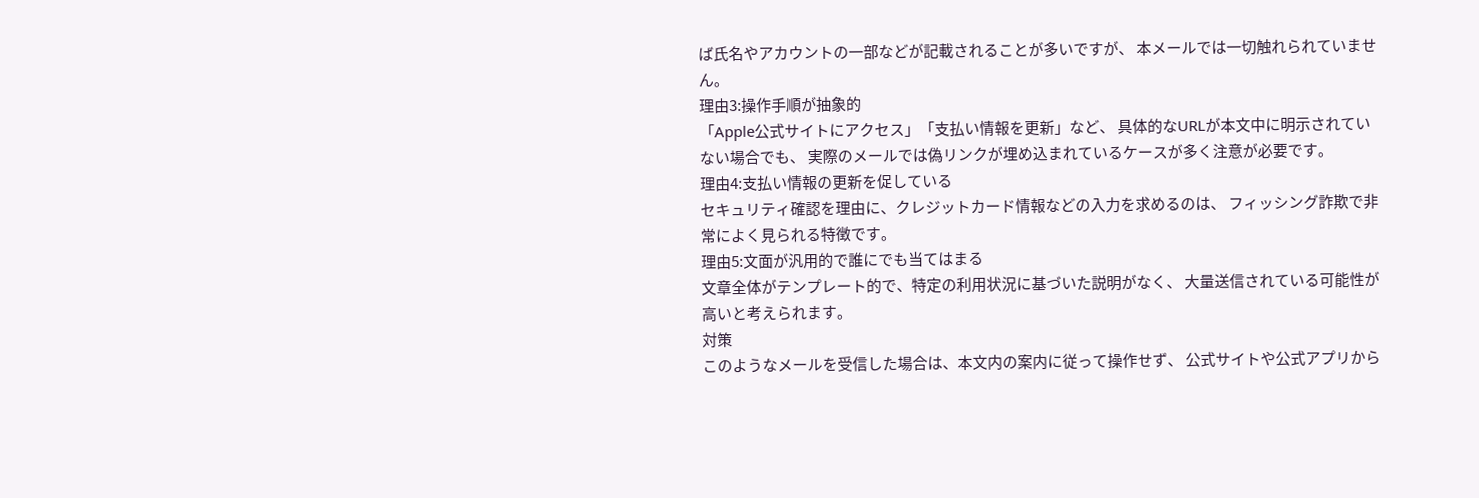ば氏名やアカウントの一部などが記載されることが多いですが、 本メールでは一切触れられていません。
理由3:操作手順が抽象的
「Apple公式サイトにアクセス」「支払い情報を更新」など、 具体的なURLが本文中に明示されていない場合でも、 実際のメールでは偽リンクが埋め込まれているケースが多く注意が必要です。
理由4:支払い情報の更新を促している
セキュリティ確認を理由に、クレジットカード情報などの入力を求めるのは、 フィッシング詐欺で非常によく見られる特徴です。
理由5:文面が汎用的で誰にでも当てはまる
文章全体がテンプレート的で、特定の利用状況に基づいた説明がなく、 大量送信されている可能性が高いと考えられます。
対策
このようなメールを受信した場合は、本文内の案内に従って操作せず、 公式サイトや公式アプリから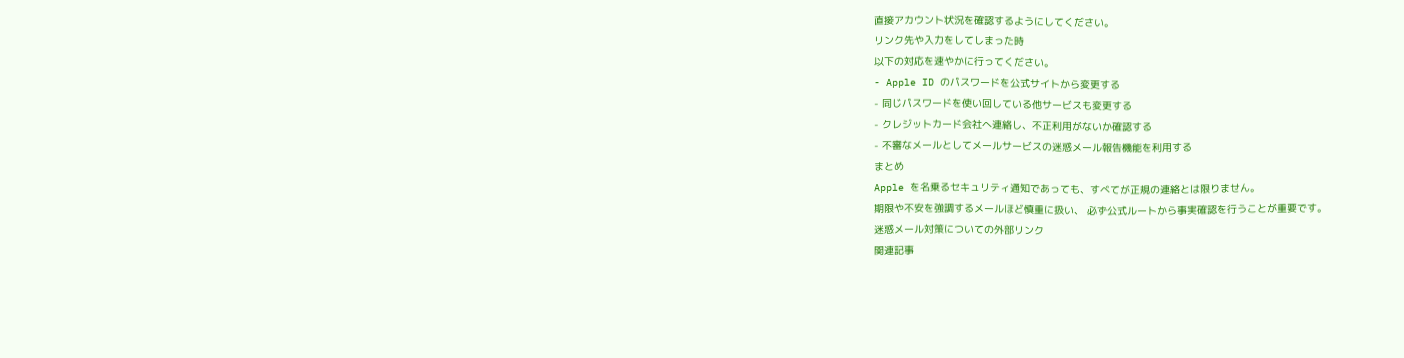直接アカウント状況を確認するようにしてください。
リンク先や入力をしてしまった時
以下の対応を速やかに行ってください。
- Apple ID のパスワードを公式サイトから変更する
- 同じパスワードを使い回している他サービスも変更する
- クレジットカード会社へ連絡し、不正利用がないか確認する
- 不審なメールとしてメールサービスの迷惑メール報告機能を利用する
まとめ
Apple を名乗るセキュリティ通知であっても、すべてが正規の連絡とは限りません。
期限や不安を強調するメールほど慎重に扱い、 必ず公式ルートから事実確認を行うことが重要です。
迷惑メール対策についての外部リンク
関連記事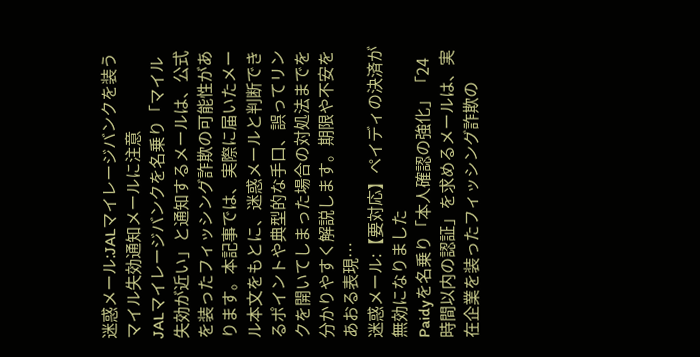迷惑メール:JALマイレージバンクを装うマイル失効通知メールに注意
JALマイレージバンクを名乗り「マイル失効が近い」と通知するメールは、公式を装ったフィッシング詐欺の可能性があります。本記事では、実際に届いたメール本文をもとに、迷惑メールと判断できるポイントや典型的な手口、誤ってリンクを開いてしまった場合の対処法までを分かりやすく解説します。期限や不安をあおる表現…
迷惑メール:【要対応】ペイディの決済が無効になりました
Paidyを名乗り「本人確認の強化」「24時間以内の認証」を求めるメールは、実在企業を装ったフィッシング詐欺の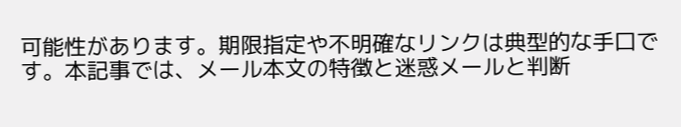可能性があります。期限指定や不明確なリンクは典型的な手口です。本記事では、メール本文の特徴と迷惑メールと判断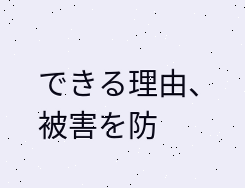できる理由、被害を防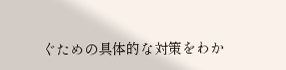ぐための具体的な対策をわか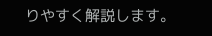りやすく解説します。